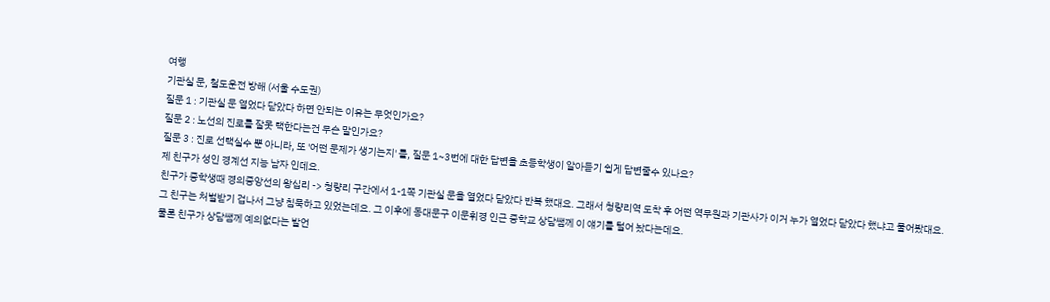여행
기관실 문, 철도운전 방해 (서울 수도권)
질문 1 : 기관실 문 열었다 닫았다 하면 안되는 이유는 무엇인가요?
질문 2 : 노선의 진로를 잘못 택한다는건 무슨 말인가요?
질문 3 : 진로 선택실수 뿐 아니라, 또 '어떤 문제가 생기는지' 를, 질문 1~3번에 대한 답변을 초등학생이 알아듣기 쉽게 답변줄수 있나요?
제 친구가 성인 경계선 지능 남자 인데요.
친구가 중학생때 경의중앙선의 왕십리 -> 청량리 구간에서 1-1쪽 기관실 문을 열었다 닫았다 반복 했대요. 그래서 청량리역 도착 후 어떤 역무원과 기관사가 이거 누가 열었다 닫았다 했냐고 물어봤대요.
그 친구는 처벌받기 겁나서 그냥 침묵하고 있었는데요. 그 이후에 동대문구 이문휘경 인근 중학교 상담쌤께 이 얘기를 털어 놨다는데요.
물론 친구가 상담쌤께 예의없다는 발언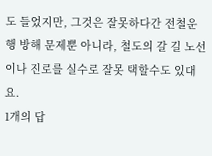도 들었지만, 그것은 잘못하다간 전철운행 방해 문제뿐 아니라, 철도의 갈 길 노선이나 진로를 실수로 잘못 택할수도 있대요.
1개의 답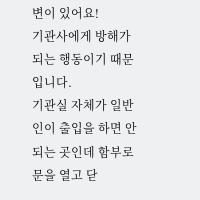변이 있어요!
기관사에게 방해가 되는 행동이기 때문입니다.
기관실 자체가 일반인이 출입을 하면 안되는 곳인데 함부로 문을 열고 닫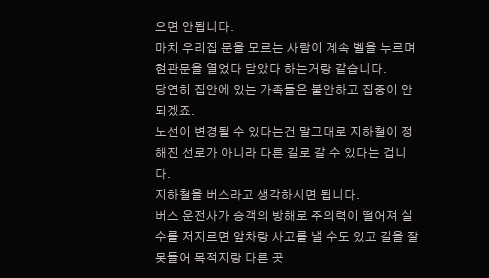으면 안됩니다.
마치 우리집 문을 모르는 사람이 계속 벨을 누르며 현관문을 열었다 닫았다 하는거랑 같습니다.
당연히 집안에 있는 가족들은 불안하고 집중이 안되겠죠.
노선이 변경될 수 있다는건 말그대로 지하철이 정해진 선로가 아니라 다른 길로 갈 수 있다는 겁니다.
지하철을 버스라고 생각하시면 됩니다.
버스 운전사가 승객의 방해로 주의력이 떨어져 실수를 저지르면 앞차랑 사고를 낼 수도 있고 길을 잘못들어 목적지랑 다른 곳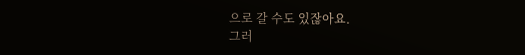으로 갈 수도 있잖아요.
그러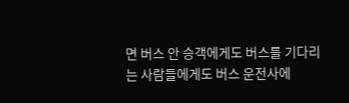면 버스 안 승객에게도 버스를 기다리는 사람들에게도 버스 운전사에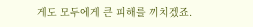게도 모두에게 큰 피해를 끼치겠죠.